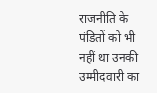राजनीति के पंडितों को भी नहीं था उनकी उम्मीदवारी का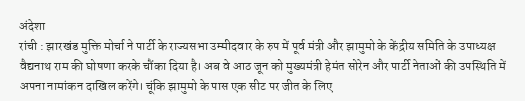अंदेशा
रांची : झारखंड मुक्ति मोर्चा ने पार्टी के राज्यसभा उम्मीदवार के रुप में पूर्व मंत्री और झामुमो के केंद्रीय समिति के उपाध्यक्ष वैद्यनाथ राम की घोषणा करके चौंका दिया है। अब वे आठ जून को मुख्यमंत्री हेमंत सोरेन और पार्टी नेताओं की उपस्थिति में अपना नामांकन दाखिल करेंगे। चूंकि झामुमो के पास एक सीट पर जीत के लिए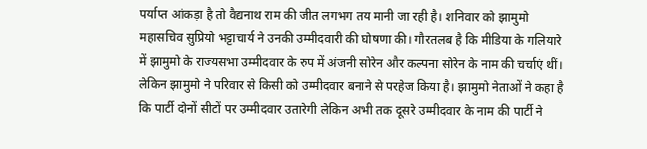पर्याप्त आंकड़ा है तो वैद्यनाथ राम की जीत लगभग तय मानी जा रही है। शनिवार को झामुमो महासचिव सुप्रियो भट्टाचार्य ने उनकी उम्मीदवारी की घोषणा की। गौरतलब है कि मीडिया के गलियारे में झामुमो के राज्यसभा उम्मीदवार के रुप में अंजनी सोरेन और कल्पना सोरेन के नाम की चर्चाएं थीं। लेकिन झामुमो ने परिवार से किसी को उम्मीदवार बनाने से परहेज किया है। झामुमो नेताओं ने कहा है कि पार्टी दोनों सीटों पर उम्मीदवार उतारेगी लेकिन अभी तक दूसरे उम्मीदवार के नाम की पार्टी ने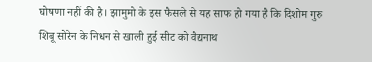घोषणा नहीं की है। झामुमो के इस फैसले से यह साफ हो गया है कि दिशोम गुरु शिबू सोरेन के निधन से खाली हुई सीट को वैद्यनाथ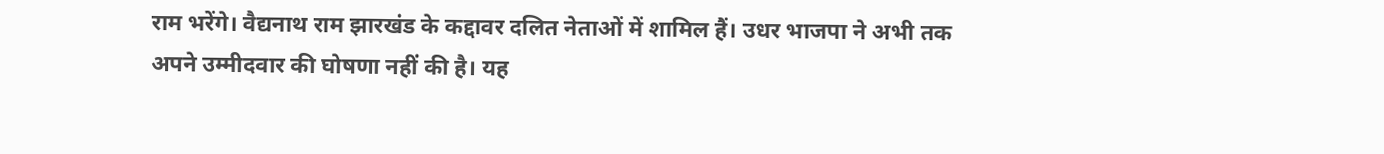राम भरेंगे। वैद्यनाथ राम झारखंड के कद्दावर दलित नेताओं में शामिल हैं। उधर भाजपा ने अभी तक अपने उम्मीदवार की घोषणा नहीं की है। यह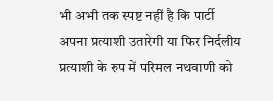भी अभी तक स्पष्ट नहीं है कि पार्टी अपना प्रत्याशी उतारेगी या फिर निर्दलीय प्रत्याशी के रुप में परिमल नथवाणी को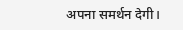अपना समर्थन देगी।